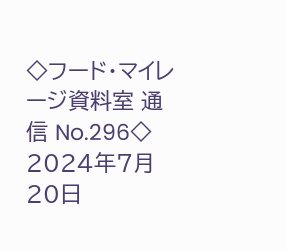◇フード・マイレージ資料室 通信 No.296◇
2024年7月20日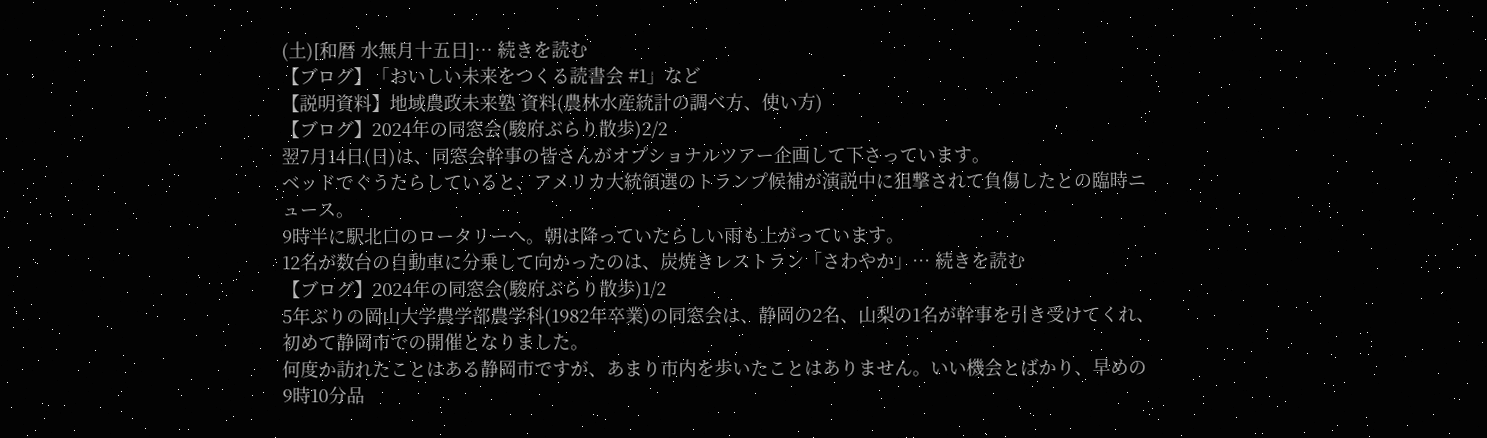(土)[和暦 水無月十五日]… 続きを読む
【ブログ】「おいしい未来をつくる読書会 #1」など
【説明資料】地域農政未来塾 資料(農林水産統計の調べ方、使い方)
【ブログ】2024年の同窓会(駿府ぶらり散歩)2/2
翌7月14日(日)は、同窓会幹事の皆さんがオプショナルツアー企画して下さっています。
ベッドでぐうたらしていると、アメリカ大統領選のトランプ候補が演説中に狙撃されて負傷したとの臨時ニュース。
9時半に駅北口のロータリーへ。朝は降っていたらしい雨も上がっています。
12名が数台の自動車に分乗して向かったのは、炭焼きレストラン「さわやか」… 続きを読む
【ブログ】2024年の同窓会(駿府ぶらり散歩)1/2
5年ぶりの岡山大学農学部農学科(1982年卒業)の同窓会は、静岡の2名、山梨の1名が幹事を引き受けてくれ、初めて静岡市での開催となりました。
何度か訪れたことはある静岡市ですが、あまり市内を歩いたことはありません。いい機会とばかり、早めの9時10分品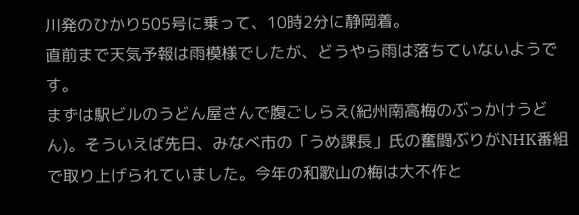川発のひかり505号に乗って、10時2分に静岡着。
直前まで天気予報は雨模様でしたが、どうやら雨は落ちていないようです。
まずは駅ビルのうどん屋さんで腹ごしらえ(紀州南高梅のぶっかけうどん)。そういえば先日、みなべ市の「うめ課長」氏の奮闘ぶりがNHK番組で取り上げられていました。今年の和歌山の梅は大不作と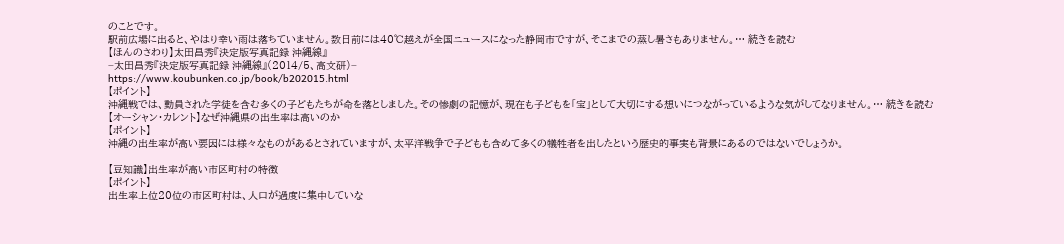のことです。
駅前広場に出ると、やはり幸い雨は落ちていません。数日前には40℃越えが全国ニュースになった静岡市ですが、そこまでの蒸し暑さもありません。… 続きを読む
【ほんのさわり】太田昌秀『決定版写真記録 沖縄線』
−太田昌秀『決定版写真記録 沖縄線』(2014/5、高文研)−
https://www.koubunken.co.jp/book/b202015.html
【ポイント】
沖縄戦では、動員された学徒を含む多くの子どもたちが命を落としました。その惨劇の記憶が、現在も子どもを「宝」として大切にする想いにつながっているような気がしてなりません。… 続きを読む
【オーシャン・カレント】なぜ沖縄県の出生率は高いのか
【ポイント】
沖縄の出生率が高い要因には様々なものがあるとされていますが、太平洋戦争で子どもも含めて多くの犠牲者を出したという歴史的事実も背景にあるのではないでしょうか。

【豆知識】出生率が高い市区町村の特徴
【ポイント】
出生率上位20位の市区町村は、人口が過度に集中していな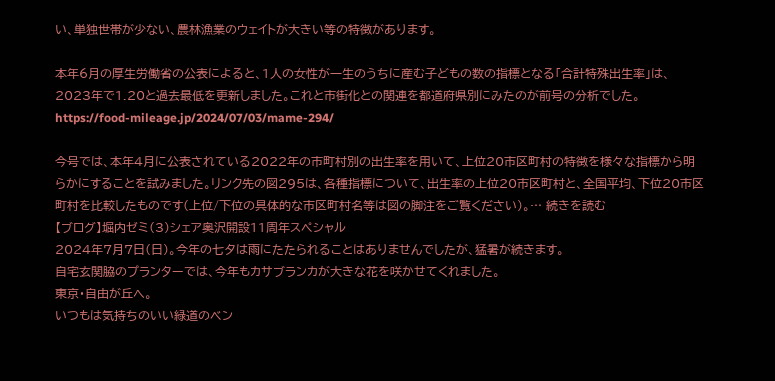い、単独世帯が少ない、農林漁業のウェイトが大きい等の特徴があります。

本年6月の厚生労働省の公表によると、1人の女性が一生のうちに産む子どもの数の指標となる「合計特殊出生率」は、2023年で1.20と過去最低を更新しました。これと市街化との関連を都道府県別にみたのが前号の分析でした。
https://food-mileage.jp/2024/07/03/mame-294/

今号では、本年4月に公表されている2022年の市町村別の出生率を用いて、上位20市区町村の特徴を様々な指標から明らかにすることを試みました。リンク先の図295は、各種指標について、出生率の上位20市区町村と、全国平均、下位20市区町村を比較したものです(上位/下位の具体的な市区町村名等は図の脚注をご覧ください)。… 続きを読む
【ブログ】堀内ゼミ(3)シェア奥沢開設11周年スペシャル
2024年7月7日(日)。今年の七夕は雨にたたられることはありませんでしたが、猛暑が続きます。
自宅玄関脇のプランターでは、今年もカサブランカが大きな花を咲かせてくれました。
東京・自由が丘へ。
いつもは気持ちのいい緑道のベン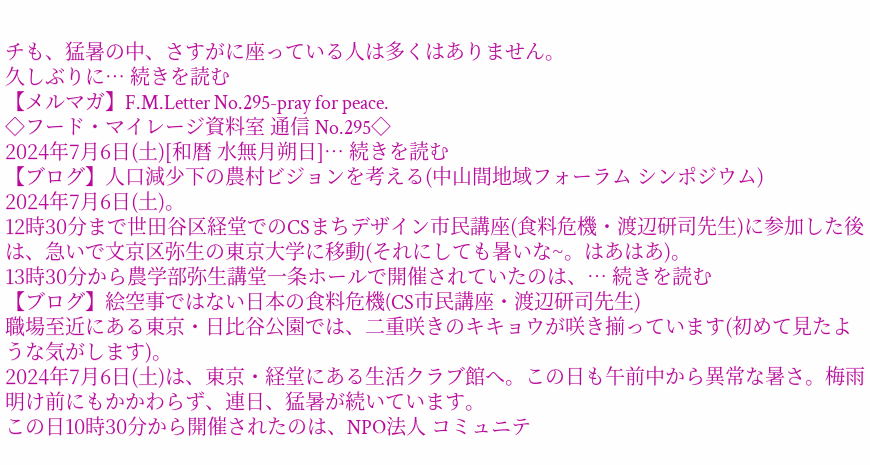チも、猛暑の中、さすがに座っている人は多くはありません。
久しぶりに… 続きを読む
【メルマガ】F.M.Letter No.295-pray for peace.
◇フード・マイレージ資料室 通信 No.295◇
2024年7月6日(土)[和暦 水無月朔日]… 続きを読む
【ブログ】人口減少下の農村ビジョンを考える(中山間地域フォーラム シンポジウム)
2024年7月6日(土)。
12時30分まで世田谷区経堂でのCSまちデザイン市民講座(食料危機・渡辺研司先生)に参加した後は、急いで文京区弥生の東京大学に移動(それにしても暑いな~。はあはあ)。
13時30分から農学部弥生講堂一条ホールで開催されていたのは、… 続きを読む
【ブログ】絵空事ではない日本の食料危機(CS市民講座・渡辺研司先生)
職場至近にある東京・日比谷公園では、二重咲きのキキョウが咲き揃っています(初めて見たような気がします)。
2024年7月6日(土)は、東京・経堂にある生活クラブ館へ。この日も午前中から異常な暑さ。梅雨明け前にもかかわらず、連日、猛暑が続いています。
この日10時30分から開催されたのは、NPO法人 コミュニテ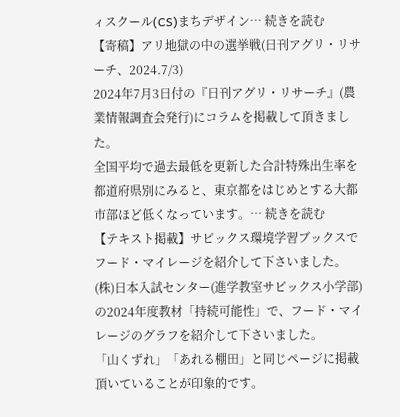ィスクール(CS)まちデザイン… 続きを読む
【寄稿】アリ地獄の中の選挙戦(日刊アグリ・リサーチ、2024.7/3)
2024年7月3日付の『日刊アグリ・リサーチ』(農業情報調査会発行)にコラムを掲載して頂きました。
全国平均で過去最低を更新した合計特殊出生率を都道府県別にみると、東京都をはじめとする大都市部ほど低くなっています。… 続きを読む
【テキスト掲載】サピックス環境学習ブックスでフード・マイレージを紹介して下さいました。
(株)日本入試センター(進学教室サピックス小学部)の2024年度教材「持続可能性」で、フード・マイレージのグラフを紹介して下さいました。
「山くずれ」「あれる棚田」と同じページに掲載頂いていることが印象的です。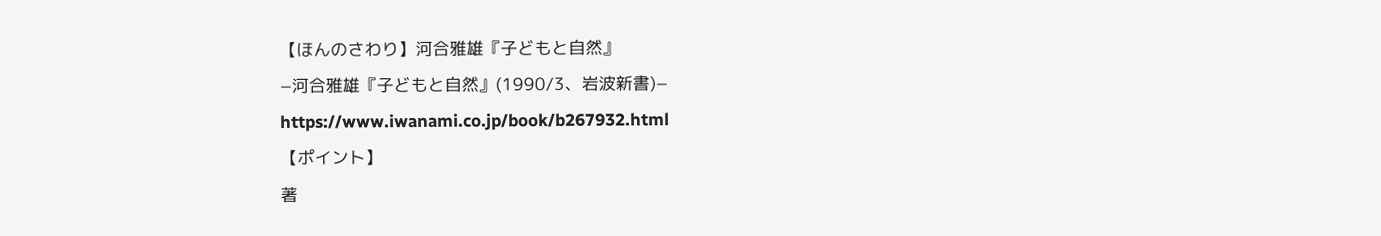【ほんのさわり】河合雅雄『子どもと自然』
−河合雅雄『子どもと自然』(1990/3、岩波新書)−
https://www.iwanami.co.jp/book/b267932.html
【ポイント】
著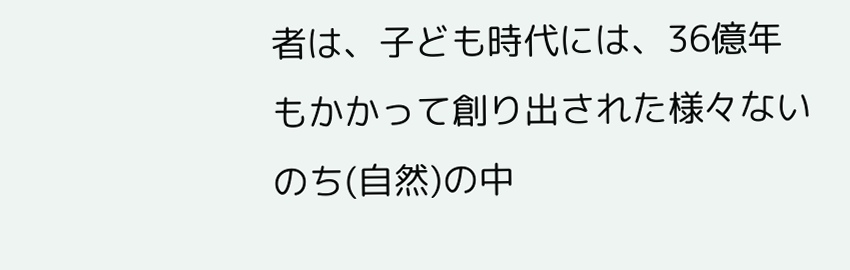者は、子ども時代には、36億年もかかって創り出された様々ないのち(自然)の中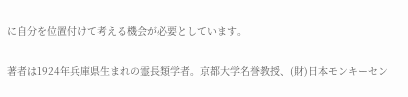に自分を位置付けて考える機会が必要としています。

著者は1924年兵庫県生まれの霊長類学者。京都大学名誉教授、(財)日本モンキーセン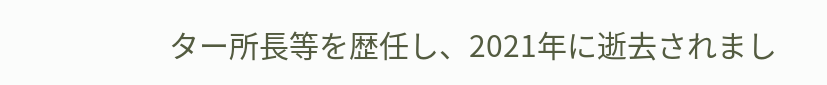ター所長等を歴任し、2021年に逝去されまし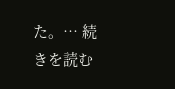た。… 続きを読む